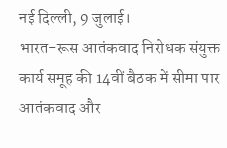नई दिल्ली, 9 जुलाई।
भारत-रूस आतंकवाद निरोधक संयुक्त कार्य समूह की 14वीं बैठक में सीमा पार आतंकवाद और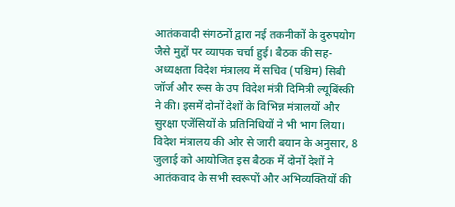आतंकवादी संगठनों द्वारा नई तकनीकों के दुरुपयोग जैसे मुद्दों पर व्यापक चर्चा हुई। बैठक की सह-अध्यक्षता विदेश मंत्रालय में सचिव (पश्चिम) सिबी जॉर्ज और रूस के उप विदेश मंत्री दिमित्री ल्यूबिंस्की ने की। इसमें दोनों देशों के विभिन्न मंत्रालयों और सुरक्षा एजेंसियों के प्रतिनिधियों ने भी भाग लिया।
विदेश मंत्रालय की ओर से जारी बयान के अनुसार, 8 जुलाई को आयोजित इस बैठक में दोनों देशों ने आतंकवाद के सभी स्वरूपों और अभिव्यक्तियों की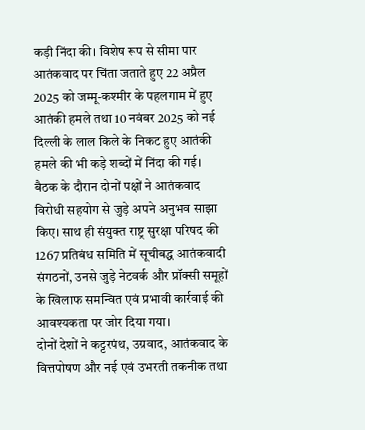कड़ी निंदा की। विशेष रूप से सीमा पार आतंकवाद पर चिंता जताते हुए 22 अप्रैल 2025 को जम्मू-कश्मीर के पहलगाम में हुए आतंकी हमले तथा 10 नवंबर 2025 को नई दिल्ली के लाल किले के निकट हुए आतंकी हमले की भी कड़े शब्दों में निंदा की गई।
बैठक के दौरान दोनों पक्षों ने आतंकवाद विरोधी सहयोग से जुड़े अपने अनुभव साझा किए। साथ ही संयुक्त राष्ट्र सुरक्षा परिषद की 1267 प्रतिबंध समिति में सूचीबद्ध आतंकवादी संगठनों, उनसे जुड़े नेटवर्क और प्रॉक्सी समूहों के खिलाफ समन्वित एवं प्रभावी कार्रवाई की आवश्यकता पर जोर दिया गया।
दोनों देशों ने कट्टरपंथ, उग्रवाद, आतंकवाद के वित्तपोषण और नई एवं उभरती तकनीक तथा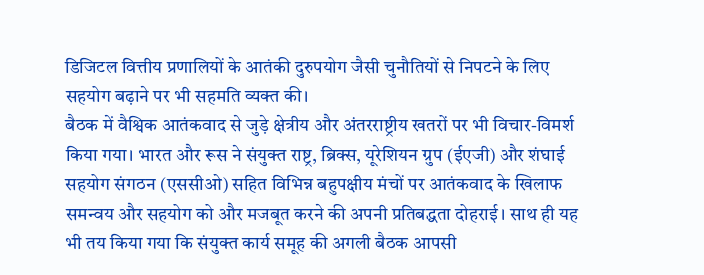डिजिटल वित्तीय प्रणालियों के आतंकी दुरुपयोग जैसी चुनौतियों से निपटने के लिए सहयोग बढ़ाने पर भी सहमति व्यक्त की।
बैठक में वैश्विक आतंकवाद से जुड़े क्षेत्रीय और अंतरराष्ट्रीय खतरों पर भी विचार-विमर्श किया गया। भारत और रूस ने संयुक्त राष्ट्र, ब्रिक्स, यूरेशियन ग्रुप (ईएजी) और शंघाई सहयोग संगठन (एससीओ) सहित विभिन्न बहुपक्षीय मंचों पर आतंकवाद के खिलाफ समन्वय और सहयोग को और मजबूत करने की अपनी प्रतिबद्धता दोहराई। साथ ही यह भी तय किया गया कि संयुक्त कार्य समूह की अगली बैठक आपसी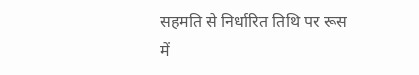सहमति से निर्धारित तिथि पर रूस में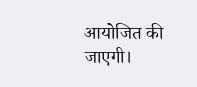आयोजित की जाएगी।